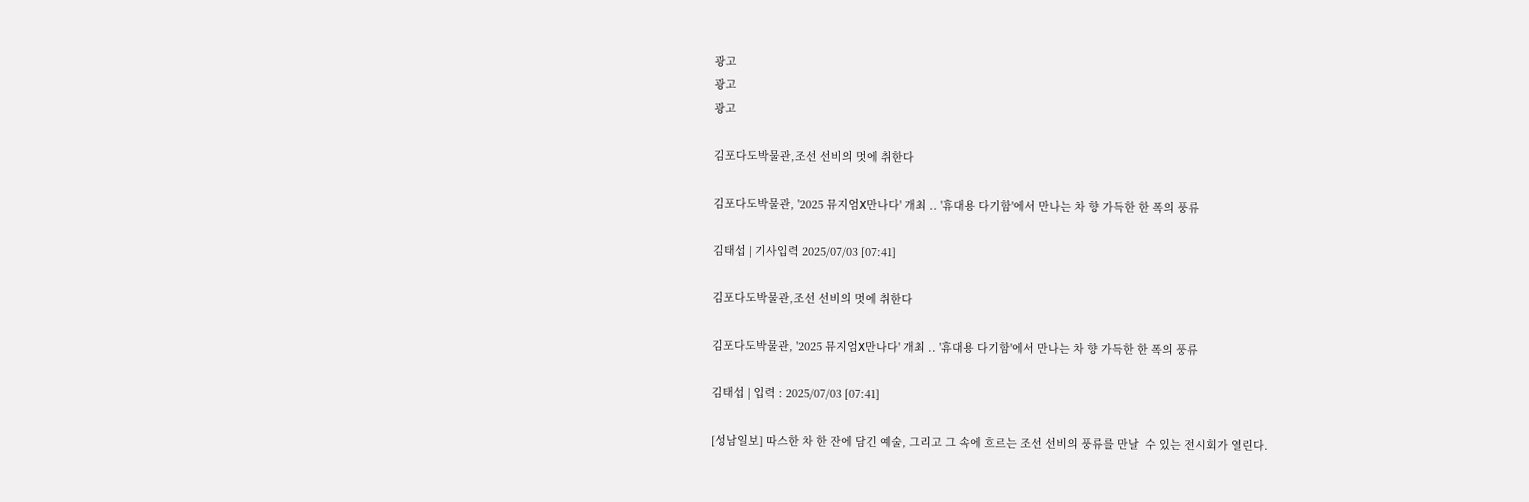광고
광고
광고

김포다도박물관,조선 선비의 멋에 취한다

김포다도박물관, '2025 뮤지엄X만나다' 개최 .. '휴대용 다기함'에서 만나는 차 향 가득한 한 폭의 풍류

김태섭 | 기사입력 2025/07/03 [07:41]

김포다도박물관,조선 선비의 멋에 취한다

김포다도박물관, '2025 뮤지엄X만나다' 개최 .. '휴대용 다기함'에서 만나는 차 향 가득한 한 폭의 풍류

김태섭 | 입력 : 2025/07/03 [07:41]

[성남일보] 따스한 차 한 잔에 담긴 예술, 그리고 그 속에 흐르는 조선 선비의 풍류를 만날  수 있는 전시회가 열린다.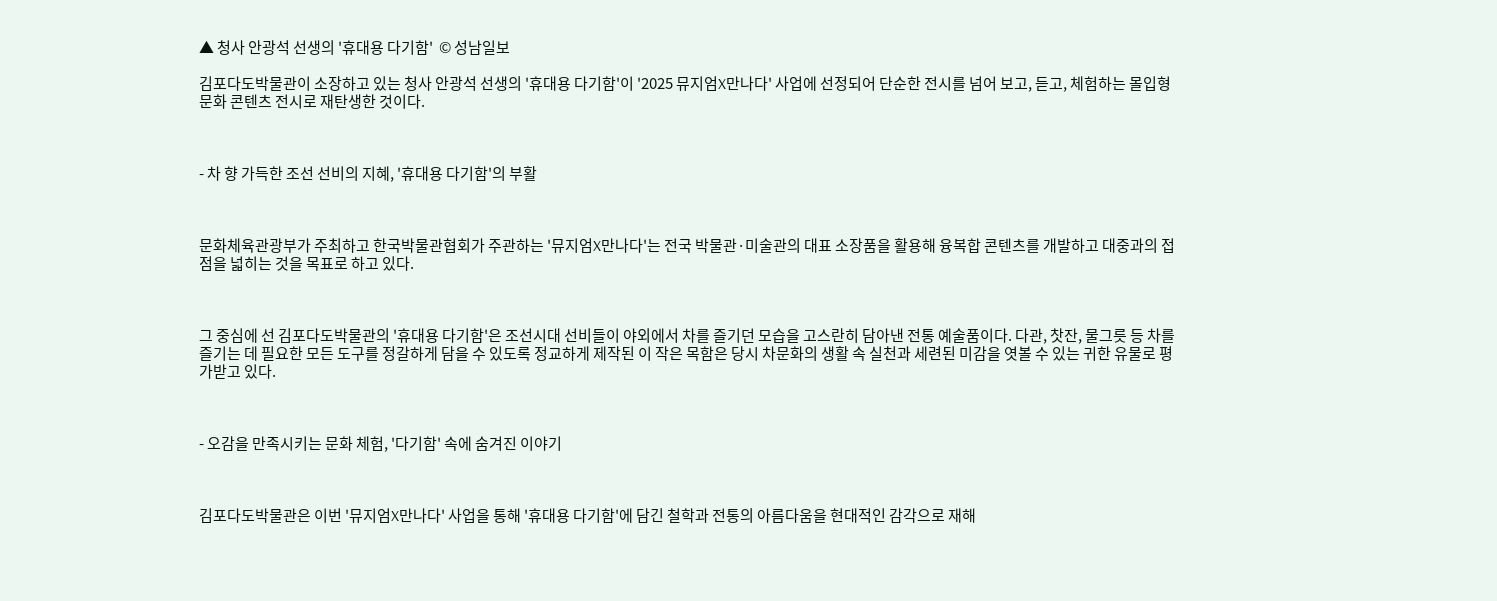▲ 청사 안광석 선생의 '휴대용 다기함'  © 성남일보

김포다도박물관이 소장하고 있는 청사 안광석 선생의 '휴대용 다기함'이 '2025 뮤지엄X만나다' 사업에 선정되어 단순한 전시를 넘어 보고, 듣고, 체험하는 몰입형 문화 콘텐츠 전시로 재탄생한 것이다.



- 차 향 가득한 조선 선비의 지혜, '휴대용 다기함'의 부활



문화체육관광부가 주최하고 한국박물관협회가 주관하는 '뮤지엄X만나다'는 전국 박물관·미술관의 대표 소장품을 활용해 융복합 콘텐츠를 개발하고 대중과의 접점을 넓히는 것을 목표로 하고 있다.



그 중심에 선 김포다도박물관의 '휴대용 다기함'은 조선시대 선비들이 야외에서 차를 즐기던 모습을 고스란히 담아낸 전통 예술품이다. 다관, 찻잔, 물그릇 등 차를 즐기는 데 필요한 모든 도구를 정갈하게 담을 수 있도록 정교하게 제작된 이 작은 목함은 당시 차문화의 생활 속 실천과 세련된 미감을 엿볼 수 있는 귀한 유물로 평가받고 있다.



- 오감을 만족시키는 문화 체험, '다기함' 속에 숨겨진 이야기



김포다도박물관은 이번 '뮤지엄X만나다' 사업을 통해 '휴대용 다기함'에 담긴 철학과 전통의 아름다움을 현대적인 감각으로 재해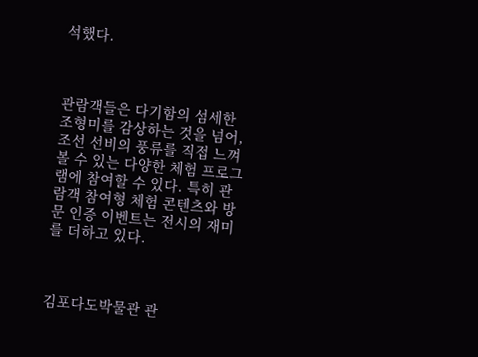석했다.



관람객들은 다기함의 섬세한 조형미를 감상하는 것을 넘어, 조선 선비의 풍류를 직접 느껴볼 수 있는 다양한 체험 프로그램에 참여할 수 있다. 특히 관람객 참여형 체험 콘텐츠와 방문 인증 이벤트는 전시의 재미를 더하고 있다.



김포다도박물관 관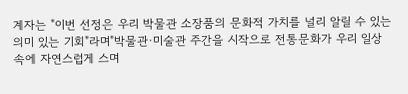계자는 "이번 선정은 우리 박물관 소장품의 문화적 가치를 널리 알릴 수 있는 의미 있는 기회"라며"박물관·미술관 주간을 시작으로 전통문화가 우리 일상 속에 자연스럽게 스며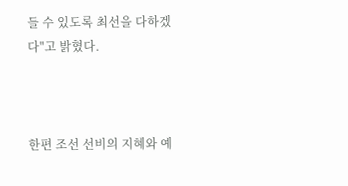들 수 있도록 최선을 다하겠다"고 밝혔다.



한편 조선 선비의 지혜와 예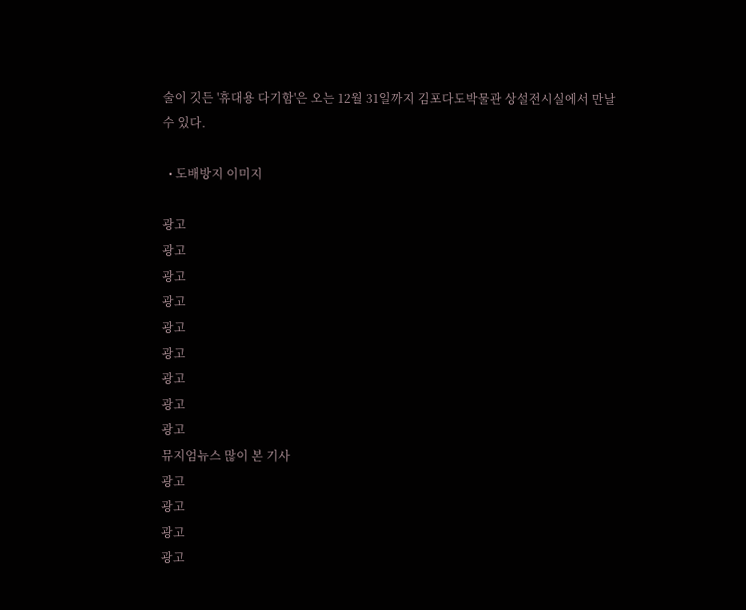술이 깃든 '휴대용 다기함'은 오는 12월 31일까지 김포다도박물관 상설전시실에서 만날 수 있다.

  • 도배방지 이미지

광고
광고
광고
광고
광고
광고
광고
광고
광고
뮤지엄뉴스 많이 본 기사
광고
광고
광고
광고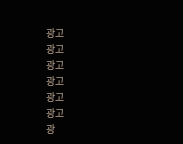광고
광고
광고
광고
광고
광고
광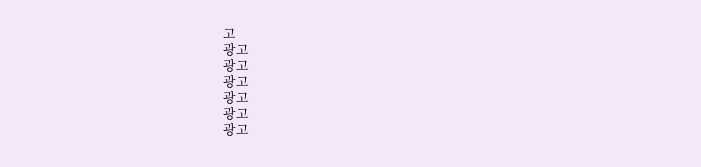고
광고
광고
광고
광고
광고
광고